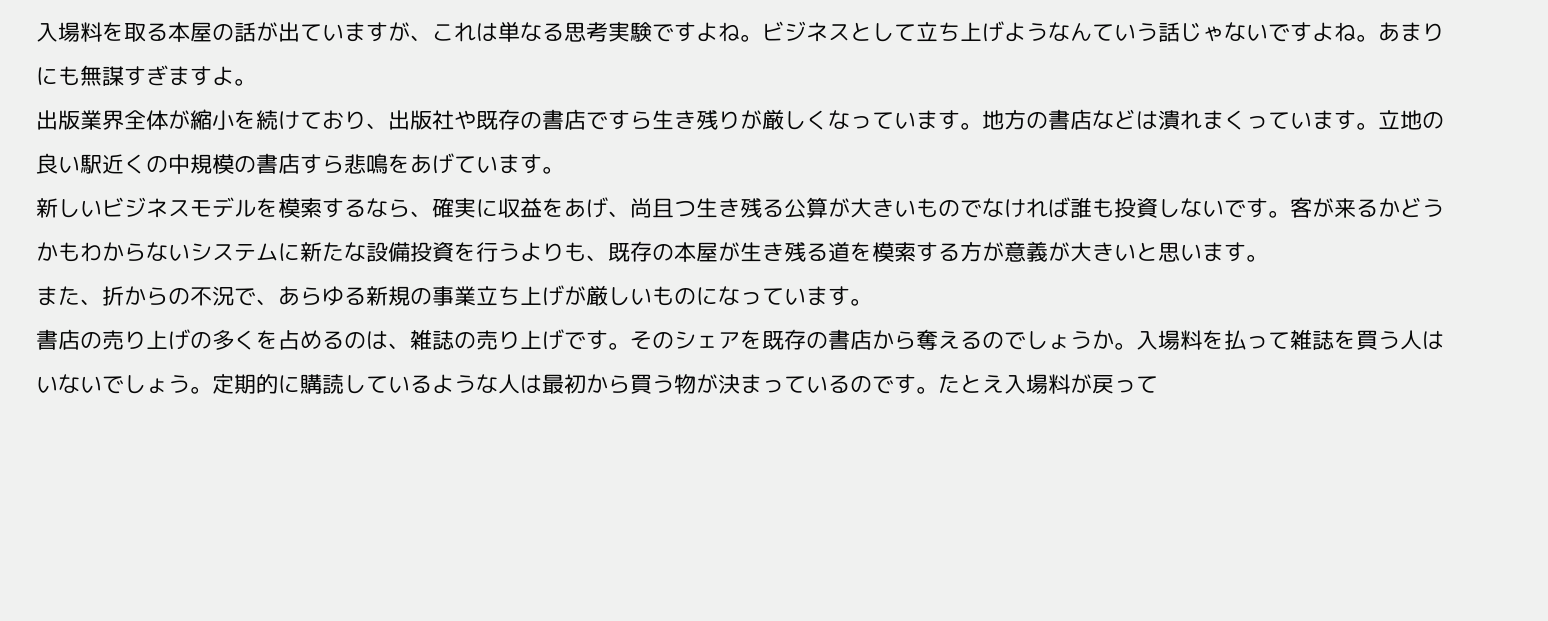入場料を取る本屋の話が出ていますが、これは単なる思考実験ですよね。ビジネスとして立ち上げようなんていう話じゃないですよね。あまりにも無謀すぎますよ。
出版業界全体が縮小を続けており、出版社や既存の書店ですら生き残りが厳しくなっています。地方の書店などは潰れまくっています。立地の良い駅近くの中規模の書店すら悲鳴をあげています。
新しいビジネスモデルを模索するなら、確実に収益をあげ、尚且つ生き残る公算が大きいものでなければ誰も投資しないです。客が来るかどうかもわからないシステムに新たな設備投資を行うよりも、既存の本屋が生き残る道を模索する方が意義が大きいと思います。
また、折からの不況で、あらゆる新規の事業立ち上げが厳しいものになっています。
書店の売り上げの多くを占めるのは、雑誌の売り上げです。そのシェアを既存の書店から奪えるのでしょうか。入場料を払って雑誌を買う人はいないでしょう。定期的に購読しているような人は最初から買う物が決まっているのです。たとえ入場料が戻って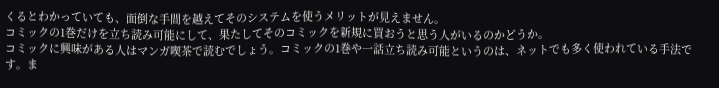くるとわかっていても、面倒な手間を越えてそのシステムを使うメリットが見えません。
コミックの1巻だけを立ち読み可能にして、果たしてそのコミックを新規に買おうと思う人がいるのかどうか。
コミックに興味がある人はマンガ喫茶で読むでしょう。コミックの1巻や一話立ち読み可能というのは、ネットでも多く使われている手法です。ま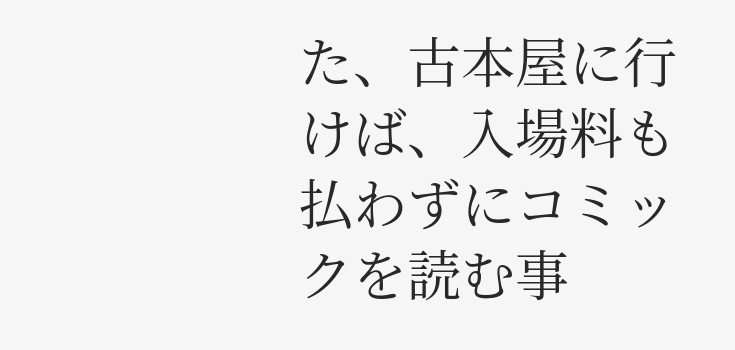た、古本屋に行けば、入場料も払わずにコミックを読む事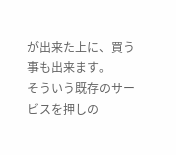が出来た上に、買う事も出来ます。
そういう既存のサービスを押しの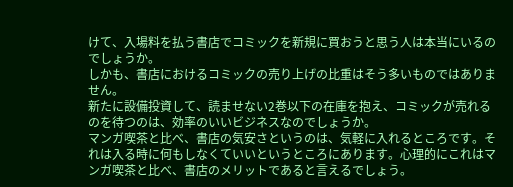けて、入場料を払う書店でコミックを新規に買おうと思う人は本当にいるのでしょうか。
しかも、書店におけるコミックの売り上げの比重はそう多いものではありません。
新たに設備投資して、読ませない2巻以下の在庫を抱え、コミックが売れるのを待つのは、効率のいいビジネスなのでしょうか。
マンガ喫茶と比べ、書店の気安さというのは、気軽に入れるところです。それは入る時に何もしなくていいというところにあります。心理的にこれはマンガ喫茶と比べ、書店のメリットであると言えるでしょう。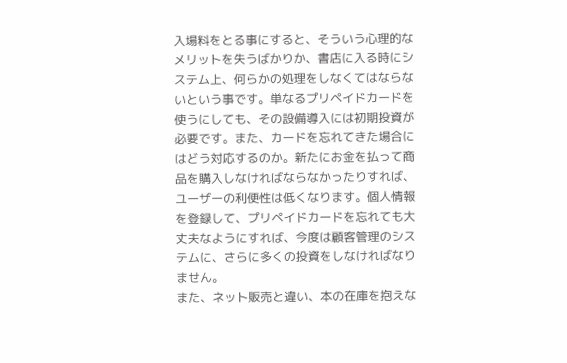入場料をとる事にすると、そういう心理的なメリットを失うばかりか、書店に入る時にシステム上、何らかの処理をしなくてはならないという事です。単なるプリペイドカードを使うにしても、その設備導入には初期投資が必要です。また、カードを忘れてきた場合にはどう対応するのか。新たにお金を払って商品を購入しなければならなかったりすれば、ユーザーの利便性は低くなります。個人情報を登録して、プリペイドカードを忘れても大丈夫なようにすれば、今度は顧客管理のシステムに、さらに多くの投資をしなければなりません。
また、ネット販売と違い、本の在庫を抱えな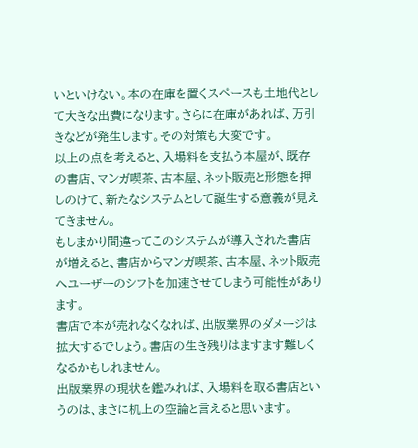いといけない。本の在庫を置くスペースも土地代として大きな出費になります。さらに在庫があれば、万引きなどが発生します。その対策も大変です。
以上の点を考えると、入場料を支払う本屋が、既存の書店、マンガ喫茶、古本屋、ネット販売と形態を押しのけて、新たなシステムとして誕生する意義が見えてきません。
もしまかり間違ってこのシステムが導入された書店が増えると、書店からマンガ喫茶、古本屋、ネット販売へユーザーのシフトを加速させてしまう可能性があります。
書店で本が売れなくなれば、出版業界のダメージは拡大するでしょう。書店の生き残りはますます難しくなるかもしれません。
出版業界の現状を鑑みれば、入場料を取る書店というのは、まさに机上の空論と言えると思います。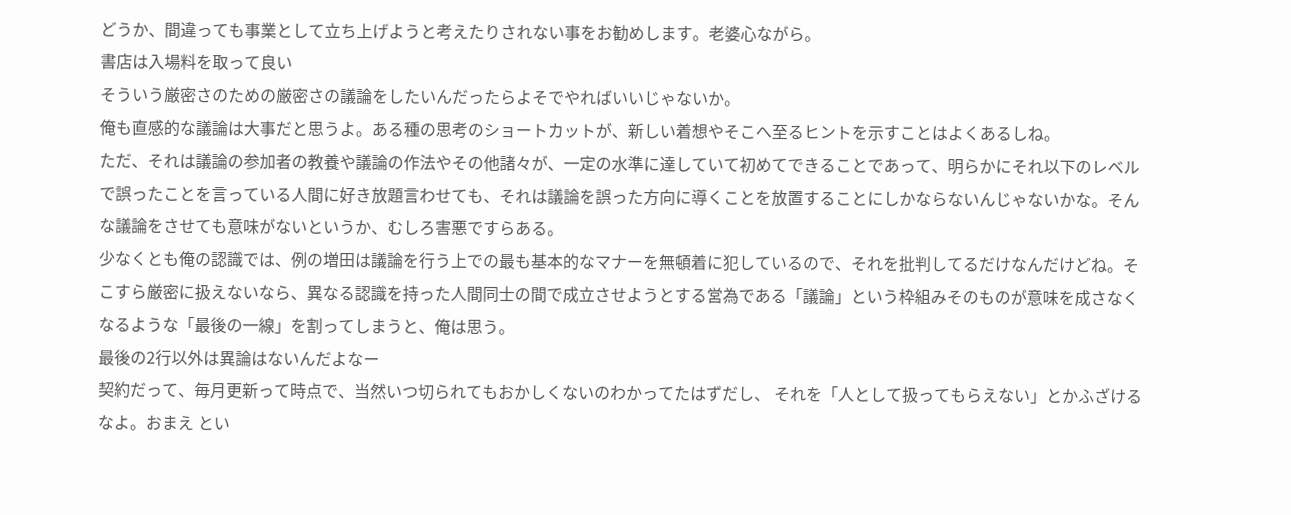どうか、間違っても事業として立ち上げようと考えたりされない事をお勧めします。老婆心ながら。
書店は入場料を取って良い
そういう厳密さのための厳密さの議論をしたいんだったらよそでやればいいじゃないか。
俺も直感的な議論は大事だと思うよ。ある種の思考のショートカットが、新しい着想やそこへ至るヒントを示すことはよくあるしね。
ただ、それは議論の参加者の教養や議論の作法やその他諸々が、一定の水準に達していて初めてできることであって、明らかにそれ以下のレベルで誤ったことを言っている人間に好き放題言わせても、それは議論を誤った方向に導くことを放置することにしかならないんじゃないかな。そんな議論をさせても意味がないというか、むしろ害悪ですらある。
少なくとも俺の認識では、例の増田は議論を行う上での最も基本的なマナーを無頓着に犯しているので、それを批判してるだけなんだけどね。そこすら厳密に扱えないなら、異なる認識を持った人間同士の間で成立させようとする営為である「議論」という枠組みそのものが意味を成さなくなるような「最後の一線」を割ってしまうと、俺は思う。
最後の2行以外は異論はないんだよなー
契約だって、毎月更新って時点で、当然いつ切られてもおかしくないのわかってたはずだし、 それを「人として扱ってもらえない」とかふざけるなよ。おまえ とい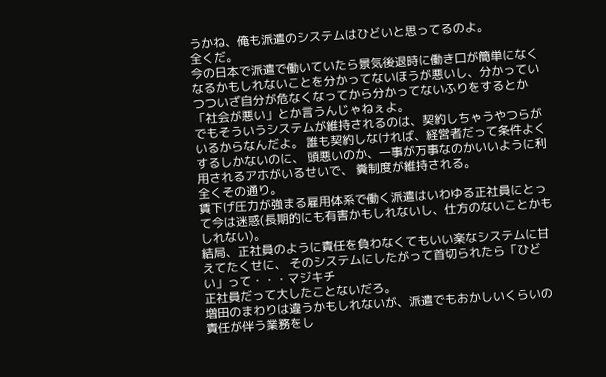うかね、俺も派遣のシステムはひどいと思ってるのよ。
全くだ。
今の日本で派遣で働いていたら景気後退時に働き口が簡単になくなるかもしれないことを分かってないほうが悪いし、分かっていつついざ自分が危なくなってから分かってないふりをするとか「社会が悪い」とか言うんじゃねぇよ。
でもそういうシステムが維持されるのは、契約しちゃうやつらがいるからなんだよ。 誰も契約しなければ、経営者だって条件よくするしかないのに、 頭悪いのか、一事が万事なのかいいように利用されるアホがいるせいで、 糞制度が維持される。
全くその通り。
賃下げ圧力が強まる雇用体系で働く派遣はいわゆる正社員にとって今は迷惑(長期的にも有害かもしれないし、仕方のないことかもしれない)。
結局、正社員のように責任を負わなくてもいい楽なシステムに甘えてたくせに、 そのシステムにしたがって首切られたら「ひどい」って・・・マジキチ
正社員だって大したことないだろ。
増田のまわりは違うかもしれないが、派遣でもおかしいくらいの責任が伴う業務をし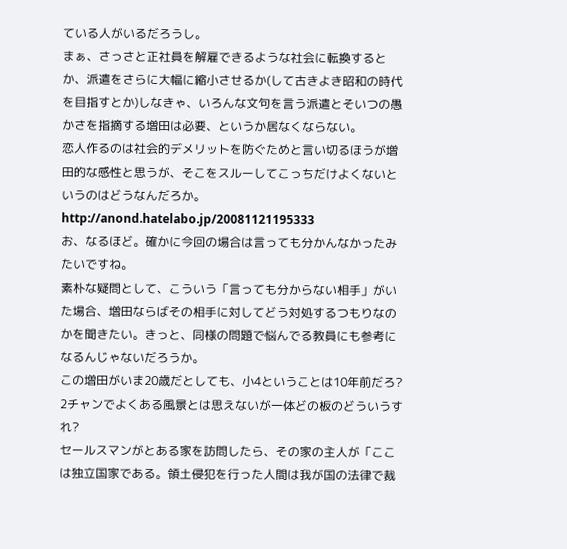ている人がいるだろうし。
まぁ、さっさと正社員を解雇できるような社会に転換するとか、派遣をさらに大幅に縮小させるか(して古きよき昭和の時代を目指すとか)しなきゃ、いろんな文句を言う派遣とそいつの愚かさを指摘する増田は必要、というか居なくならない。
恋人作るのは社会的デメリットを防ぐためと言い切るほうが増田的な感性と思うが、そこをスルーしてこっちだけよくないというのはどうなんだろか。
http://anond.hatelabo.jp/20081121195333
お、なるほど。確かに今回の場合は言っても分かんなかったみたいですね。
素朴な疑問として、こういう「言っても分からない相手」がいた場合、増田ならばその相手に対してどう対処するつもりなのかを聞きたい。きっと、同様の問題で悩んでる教員にも参考になるんじゃないだろうか。
この増田がいま20歳だとしても、小4ということは10年前だろ?
2チャンでよくある風景とは思えないが一体どの板のどういうすれ?
セールスマンがとある家を訪問したら、その家の主人が「ここは独立国家である。領土侵犯を行った人間は我が国の法律で裁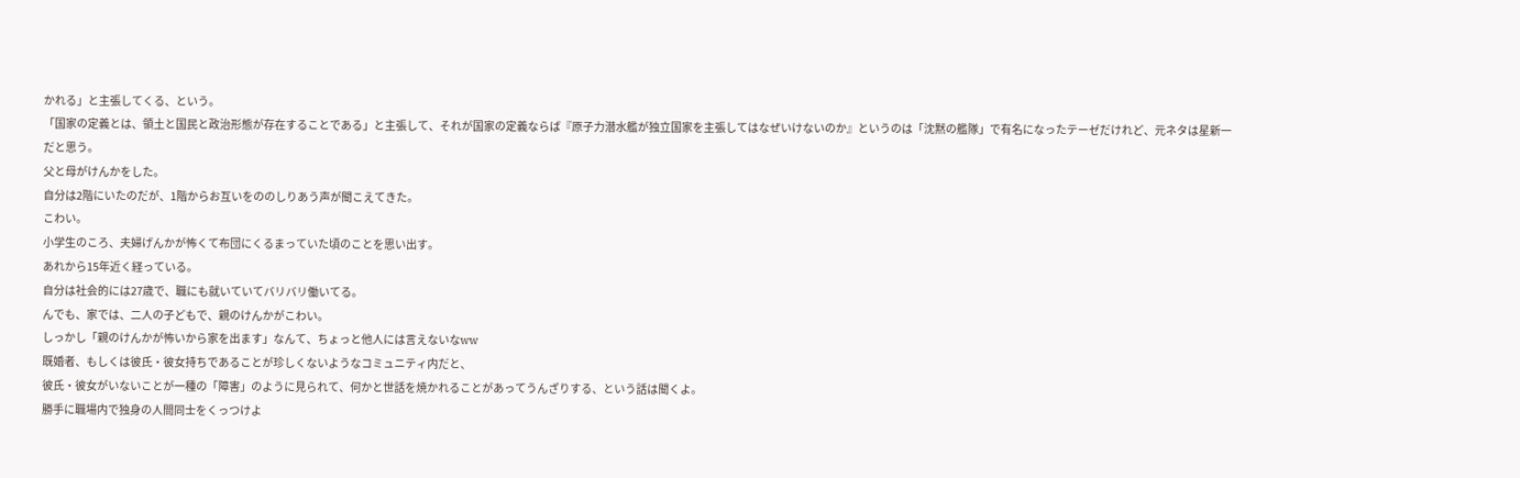かれる」と主張してくる、という。
「国家の定義とは、領土と国民と政治形態が存在することである」と主張して、それが国家の定義ならば『原子力潜水艦が独立国家を主張してはなぜいけないのか』というのは「沈黙の艦隊」で有名になったテーゼだけれど、元ネタは星新一だと思う。
父と母がけんかをした。
自分は2階にいたのだが、1階からお互いをののしりあう声が聞こえてきた。
こわい。
小学生のころ、夫婦げんかが怖くて布団にくるまっていた頃のことを思い出す。
あれから15年近く経っている。
自分は社会的には27歳で、職にも就いていてバリバリ働いてる。
んでも、家では、二人の子どもで、親のけんかがこわい。
しっかし「親のけんかが怖いから家を出ます」なんて、ちょっと他人には言えないなww
既婚者、もしくは彼氏・彼女持ちであることが珍しくないようなコミュニティ内だと、
彼氏・彼女がいないことが一種の「障害」のように見られて、何かと世話を焼かれることがあってうんざりする、という話は聞くよ。
勝手に職場内で独身の人間同士をくっつけよ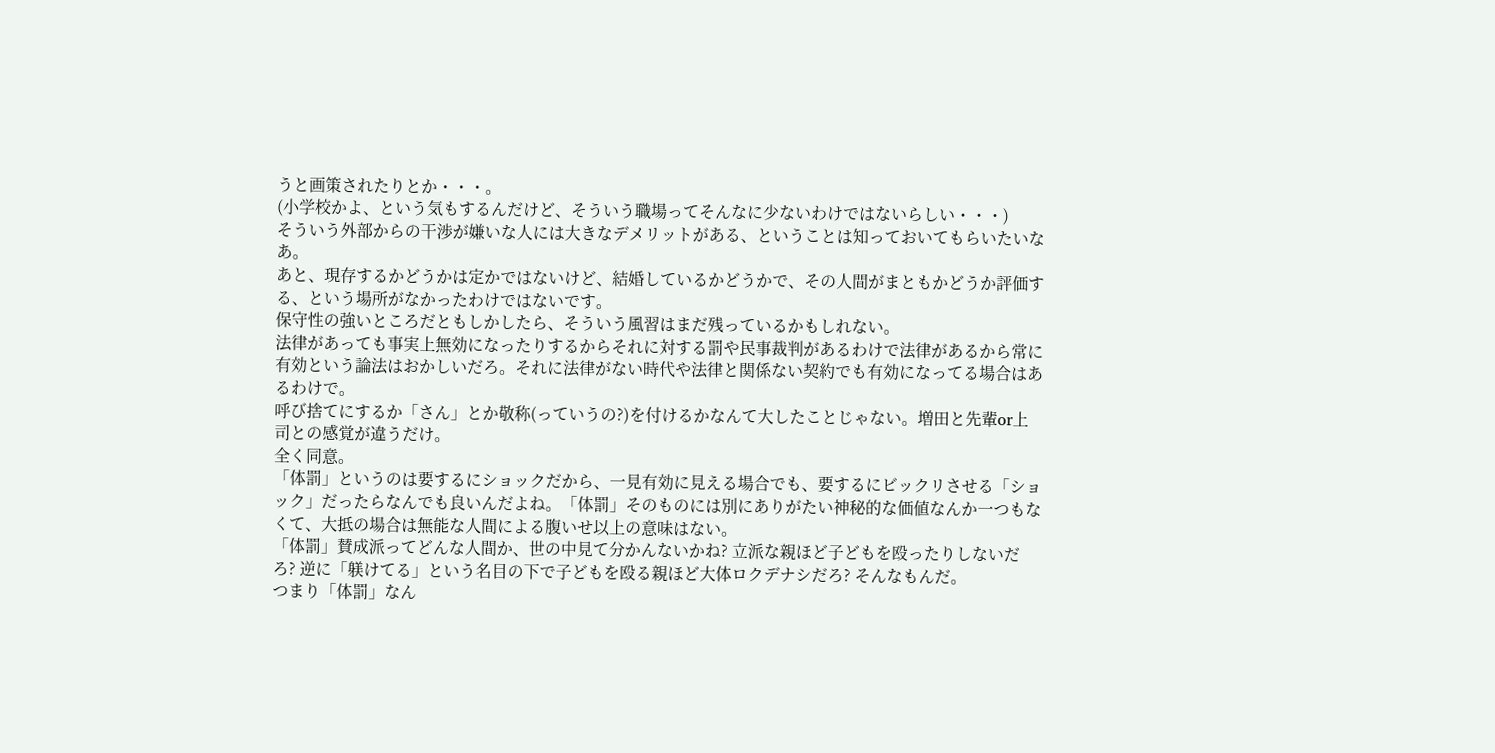うと画策されたりとか・・・。
(小学校かよ、という気もするんだけど、そういう職場ってそんなに少ないわけではないらしい・・・)
そういう外部からの干渉が嫌いな人には大きなデメリットがある、ということは知っておいてもらいたいなあ。
あと、現存するかどうかは定かではないけど、結婚しているかどうかで、その人間がまともかどうか評価する、という場所がなかったわけではないです。
保守性の強いところだともしかしたら、そういう風習はまだ残っているかもしれない。
法律があっても事実上無効になったりするからそれに対する罰や民事裁判があるわけで法律があるから常に有効という論法はおかしいだろ。それに法律がない時代や法律と関係ない契約でも有効になってる場合はあるわけで。
呼び捨てにするか「さん」とか敬称(っていうの?)を付けるかなんて大したことじゃない。増田と先輩or上司との感覚が違うだけ。
全く同意。
「体罰」というのは要するにショックだから、一見有効に見える場合でも、要するにビックリさせる「ショック」だったらなんでも良いんだよね。「体罰」そのものには別にありがたい神秘的な価値なんか一つもなくて、大抵の場合は無能な人間による腹いせ以上の意味はない。
「体罰」賛成派ってどんな人間か、世の中見て分かんないかね? 立派な親ほど子どもを殴ったりしないだろ? 逆に「躾けてる」という名目の下で子どもを殴る親ほど大体ロクデナシだろ? そんなもんだ。
つまり「体罰」なん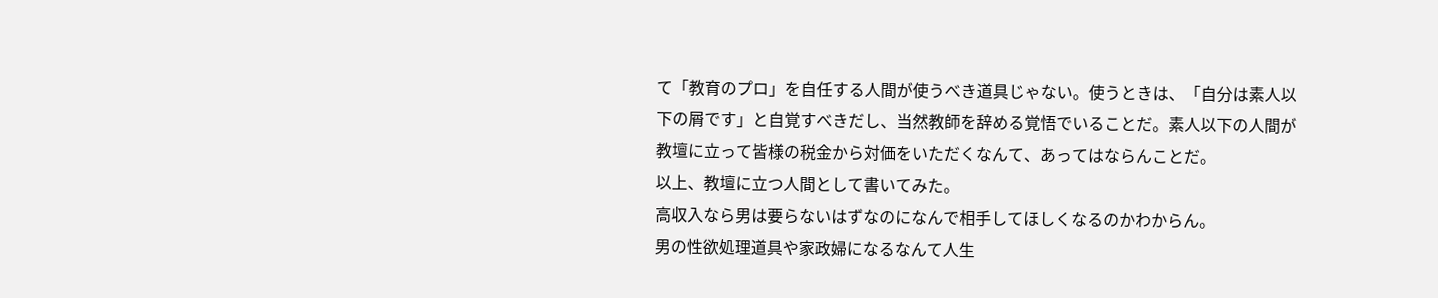て「教育のプロ」を自任する人間が使うべき道具じゃない。使うときは、「自分は素人以下の屑です」と自覚すべきだし、当然教師を辞める覚悟でいることだ。素人以下の人間が教壇に立って皆様の税金から対価をいただくなんて、あってはならんことだ。
以上、教壇に立つ人間として書いてみた。
高収入なら男は要らないはずなのになんで相手してほしくなるのかわからん。
男の性欲処理道具や家政婦になるなんて人生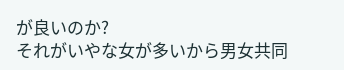が良いのか?
それがいやな女が多いから男女共同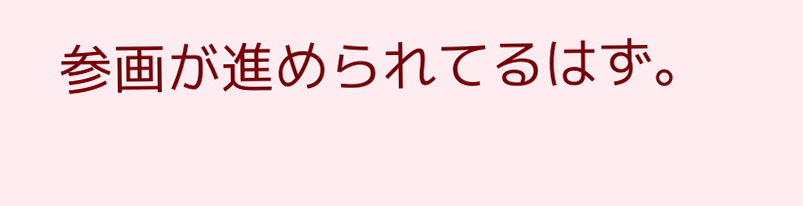参画が進められてるはず。